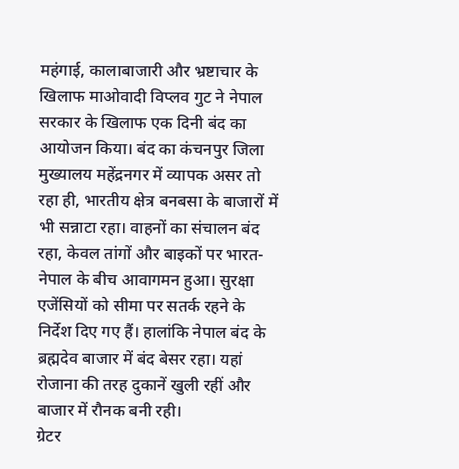महंगाई, कालाबाजारी और भ्रष्टाचार के खिलाफ माओवादी विप्लव गुट ने नेपाल सरकार के खिलाफ एक दिनी बंद का आयोजन किया। बंद का कंचनपुर जिला मुख्यालय महेंद्रनगर में व्यापक असर तो रहा ही, भारतीय क्षेत्र बनबसा के बाजारों में भी सन्नाटा रहा। वाहनों का संचालन बंद रहा, केवल तांगों और बाइकों पर भारत-नेपाल के बीच आवागमन हुआ। सुरक्षा एजेंसियों को सीमा पर सतर्क रहने के निर्देश दिए गए हैं। हालांकि नेपाल बंद के ब्रह्मदेव बाजार में बंद बेसर रहा। यहां रोजाना की तरह दुकानें खुली रहीं और बाजार में रौनक बनी रही।
ग्रेटर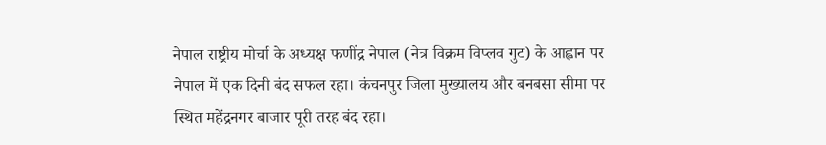नेपाल राष्ट्रीय मोर्चा के अध्यक्ष फणींद्र नेपाल (नेत्र विक्रम विप्लव गुट) के आह्वान पर नेपाल में एक दिनी बंद सफल रहा। कंचनपुर जिला मुख्यालय और बनबसा सीमा पर स्थित महेंद्रनगर बाजार पूरी तरह बंद रहा।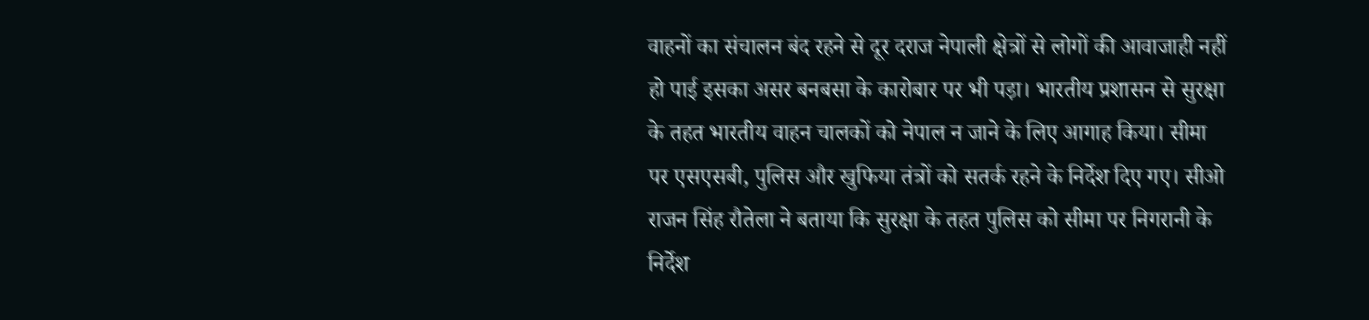वाहनों का संचालन बंद रहने से दूर दराज नेपाली क्षेत्रों से लोगों की आवाजाही नहीं हो पाई इसका असर बनबसा के कारोबार पर भी पड़ा। भारतीय प्रशासन से सुरक्षा के तहत भारतीय वाहन चालकों को नेपाल न जाने के लिए आगाह किया। सीमा पर एसएसबी, पुलिस और खुफिया तंत्रों को सतर्क रहने के निर्देश दिए गए। सीओ राजन सिंह रौतेला ने बताया कि सुरक्षा के तहत पुलिस को सीमा पर निगरानी के निर्देश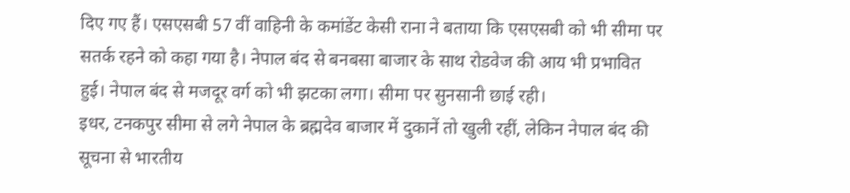दिए गए हैं। एसएसबी 57 वीं वाहिनी के कमांडेंट केसी राना ने बताया कि एसएसबी को भी सीमा पर सतर्क रहने को कहा गया है। नेपाल बंद से बनबसा बाजार के साथ रोडवेज की आय भी प्रभावित हुई। नेपाल बंद से मजदूर वर्ग को भी झटका लगा। सीमा पर सुनसानी छाई रही।
इधर, टनकपुर सीमा से लगे नेपाल के ब्रह्मदेव बाजार में दुकानें तो खुली रहीं, लेकिन नेपाल बंद की सूचना से भारतीय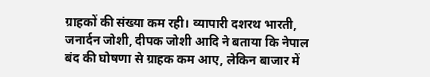ग्राहकों की संख्या कम रही। व्यापारी दशरथ भारती, जनार्दन जोशी, दीपक जोशी आदि ने बताया कि नेपाल बंद की घोषणा से ग्राहक कम आए, लेकिन बाजार में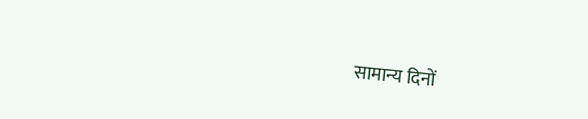सामान्य दिनों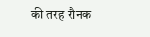की तरह रौनक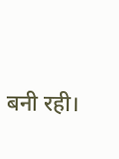बनी रही।